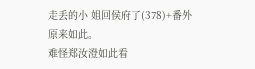走丢的小 姐回侯府了(378)+番外
原来如此。
难怪郑汝澄如此看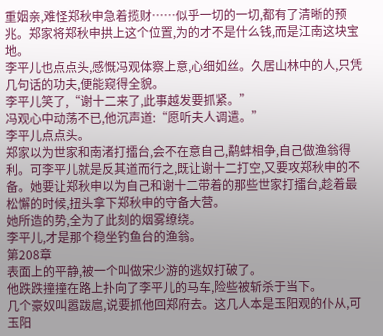重姻亲,难怪郑秋申急着揽财……似乎一切的一切,都有了清晰的预兆。郑家将郑秋申拱上这个位置,为的才不是什么钱,而是江南这块宝地。
李平儿也点点头,感慨冯观体察上意,心细如丝。久居山林中的人,只凭几句话的功夫,便能窥得全貌。
李平儿笑了,“谢十二来了,此事越发要抓紧。”
冯观心中动荡不已,他沉声道:“愿听夫人调遣。”
李平儿点点头。
郑家以为世家和南渚打擂台,会不在意自己,鹬蚌相争,自己做渔翁得利。可李平儿就是反其道而行之,既让谢十二打空,又要攻郑秋申的不备。她要让郑秋申以为自己和谢十二带着的那些世家打擂台,趁着最松懈的时候,扭头拿下郑秋申的守备大营。
她所造的势,全为了此刻的烟雾缭绕。
李平儿,才是那个稳坐钓鱼台的渔翁。
第208章
表面上的平静,被一个叫做宋少游的逃奴打破了。
他跌跌撞撞在路上扑向了李平儿的马车,险些被斩杀于当下。
几个豪奴叫嚣跋扈,说要抓他回郑府去。这几人本是玉阳观的仆从,可玉阳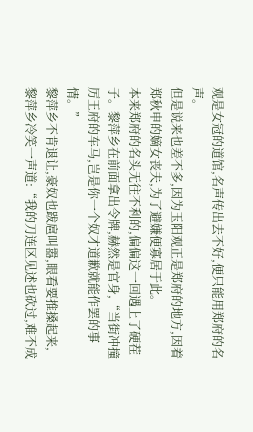观是女冠的道馆,名声传出去不好,便只能用郑府的名声。
但是说来也差不多,因为玉阳观正是郑府的地方,因着郑秋申的嫡女丧夫,为了避嫌便寡居于此。
本来郑府的名头无往不利的,偏偏这一回遇上了硬茬子。黎萍乡在前面拿出令牌,赫然是官身,“当街冲撞厉王府的车马,岂是你一个奴才道歉就能作罢的事情。”
黎萍乡不肯退让,豪奴也跋扈叫嚣,眼看要推搡起来,黎萍乡冷笑一声道:“我的刀连区见述也砍过,难不成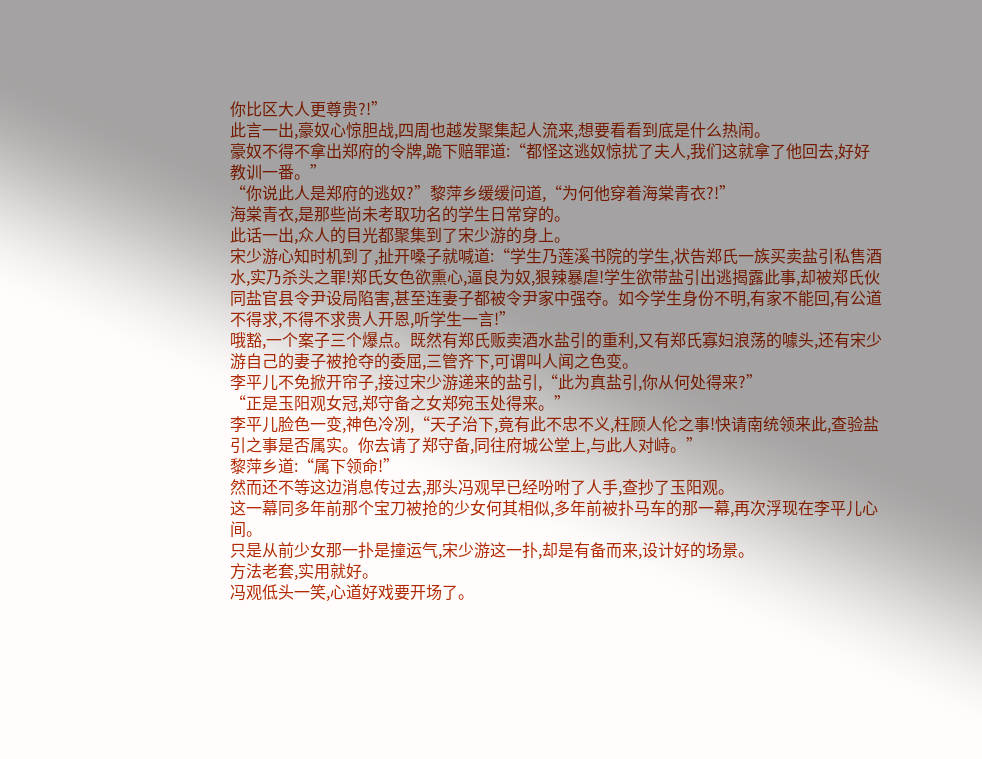你比区大人更尊贵?!”
此言一出,豪奴心惊胆战,四周也越发聚集起人流来,想要看看到底是什么热闹。
豪奴不得不拿出郑府的令牌,跪下赔罪道:“都怪这逃奴惊扰了夫人,我们这就拿了他回去,好好教训一番。”
“你说此人是郑府的逃奴?”黎萍乡缓缓问道,“为何他穿着海棠青衣?!”
海棠青衣,是那些尚未考取功名的学生日常穿的。
此话一出,众人的目光都聚集到了宋少游的身上。
宋少游心知时机到了,扯开嗓子就喊道:“学生乃莲溪书院的学生,状告郑氏一族买卖盐引私售酒水,实乃杀头之罪!郑氏女色欲熏心,逼良为奴,狠辣暴虐!学生欲带盐引出逃揭露此事,却被郑氏伙同盐官县令尹设局陷害,甚至连妻子都被令尹家中强夺。如今学生身份不明,有家不能回,有公道不得求,不得不求贵人开恩,听学生一言!”
哦豁,一个案子三个爆点。既然有郑氏贩卖酒水盐引的重利,又有郑氏寡妇浪荡的噱头,还有宋少游自己的妻子被抢夺的委屈,三管齐下,可谓叫人闻之色变。
李平儿不免掀开帘子,接过宋少游递来的盐引,“此为真盐引,你从何处得来?”
“正是玉阳观女冠,郑守备之女郑宛玉处得来。”
李平儿脸色一变,神色冷冽,“天子治下,竟有此不忠不义,枉顾人伦之事!快请南统领来此,查验盐引之事是否属实。你去请了郑守备,同往府城公堂上,与此人对峙。”
黎萍乡道:“属下领命!”
然而还不等这边消息传过去,那头冯观早已经吩咐了人手,查抄了玉阳观。
这一幕同多年前那个宝刀被抢的少女何其相似,多年前被扑马车的那一幕,再次浮现在李平儿心间。
只是从前少女那一扑是撞运气,宋少游这一扑,却是有备而来,设计好的场景。
方法老套,实用就好。
冯观低头一笑,心道好戏要开场了。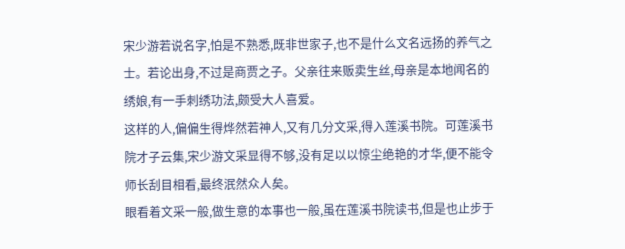宋少游若说名字,怕是不熟悉,既非世家子,也不是什么文名远扬的养气之士。若论出身,不过是商贾之子。父亲往来贩卖生丝,母亲是本地闻名的绣娘,有一手刺绣功法,颇受大人喜爱。
这样的人,偏偏生得烨然若神人,又有几分文采,得入莲溪书院。可莲溪书院才子云集,宋少游文采显得不够,没有足以以惊尘绝艳的才华,便不能令师长刮目相看,最终泯然众人矣。
眼看着文采一般,做生意的本事也一般,虽在莲溪书院读书,但是也止步于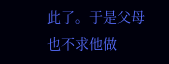此了。于是父母也不求他做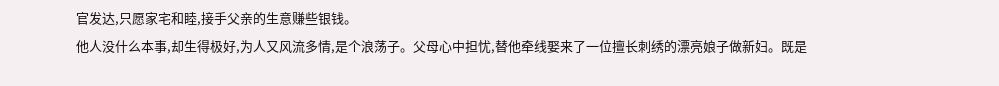官发达,只愿家宅和睦,接手父亲的生意赚些银钱。
他人没什么本事,却生得极好,为人又风流多情,是个浪荡子。父母心中担忧,替他牵线娶来了一位擅长刺绣的漂亮娘子做新妇。既是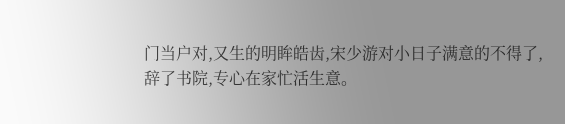门当户对,又生的明眸皓齿,宋少游对小日子满意的不得了,辞了书院,专心在家忙活生意。